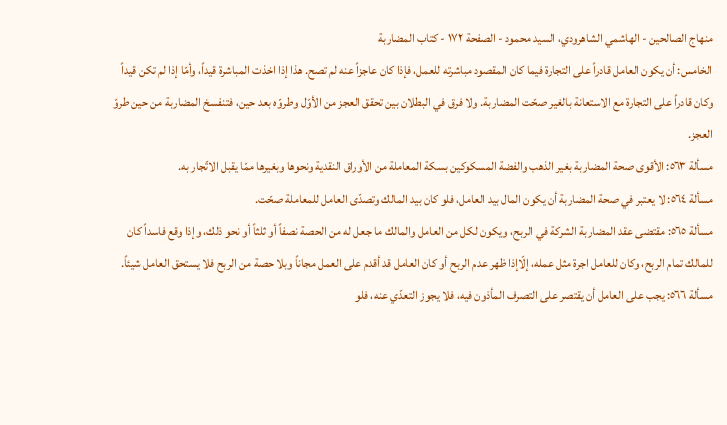منهاج الصالحين - الهاشمي الشاهرودي، السيد محمود - الصفحة ١٧٢ - كتاب المضاربة
الخامس: أن يكون العامل قادراً على التجارة فيما كان المقصود مباشرته للعمل، فإذا كان عاجزاً عنه لم تصح. هذا إذا اخذت المباشرة قيداً، وأمّا إذا لم تكن قيداً وكان قادراً على التجارة مع الاستعانة بالغير صحّت المضاربة. ولا فرق في البطلان بين تحقق العجز من الأوّل وطروّه بعد حين، فتنفسخ المضاربة من حين طروّ العجز.
مسألة ٥٦٣: الأقوى صحة المضاربة بغير الذهب والفضة المسكوكين بسكة المعاملة من الأوراق النقدية ونحوها وبغيرها ممّا يقبل الاتّجار به.
مسألة ٥٦٤: لا يعتبر في صحة المضاربة أن يكون المال بيد العامل، فلو كان بيد المالك وتصدّى العامل للمعاملة صحّت.
مسألة ٥٦٥: مقتضى عقد المضاربة الشركة في الربح، ويكون لكل من العامل والمالك ما جعل له من الحصة نصفاً أو ثلثاً أو نحو ذلك، وإذا وقع فاسداً كان للمالك تمام الربح، وكان للعامل اجرة مثل عمله، إلّاإذا ظهر عدم الربح أو كان العامل قد أقدم على العمل مجاناً وبلا حصة من الربح فلا يستحق العامل شيئاً.
مسألة ٥٦٦: يجب على العامل أن يقتصر على التصرف المأذون فيه، فلا يجوز التعدّي عنه، فلو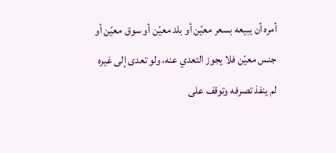أمره أن يبيعه بسعر معيّن أو بلد معيّن أو سوق معيّن أو جنس معيّن فلا يجوز التعدي عنه، ولو تعدى إلى غيره لم ينفذ تصرفه وتوقف على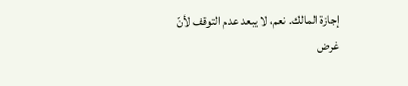إجازة المالك. نعم، لا يبعد عدم التوقف لأنّ غرض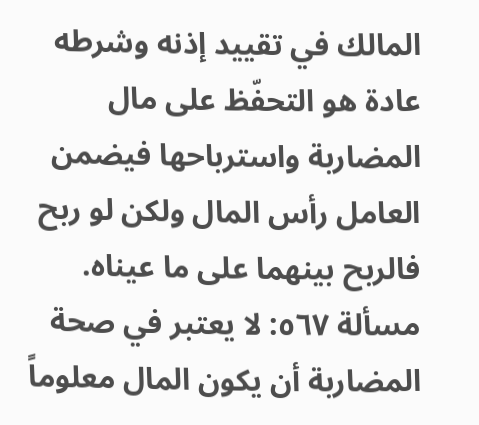المالك في تقييد إذنه وشرطه عادة هو التحفّظ على مال المضاربة واسترباحها فيضمن العامل رأس المال ولكن لو ربح فالربح بينهما على ما عيناه.
مسألة ٥٦٧: لا يعتبر في صحة المضاربة أن يكون المال معلوماً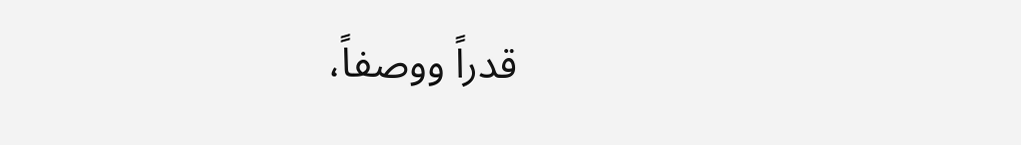قدراً ووصفاً،